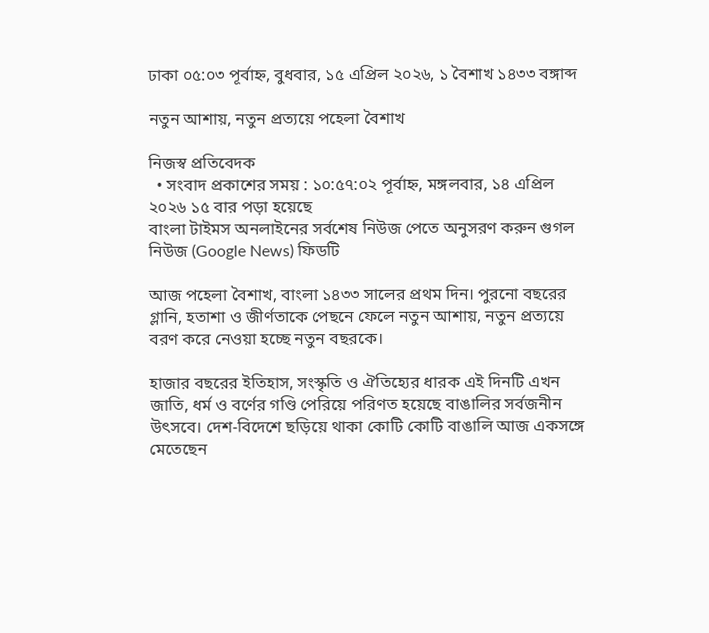ঢাকা ০৫:০৩ পূর্বাহ্ন, বুধবার, ১৫ এপ্রিল ২০২৬, ১ বৈশাখ ১৪৩৩ বঙ্গাব্দ

নতুন আশায়, নতুন প্রত্যয়ে পহেলা বৈশাখ

নিজস্ব প্রতিবেদক
  • সংবাদ প্রকাশের সময় : ১০:৫৭:০২ পূর্বাহ্ন, মঙ্গলবার, ১৪ এপ্রিল ২০২৬ ১৫ বার পড়া হয়েছে
বাংলা টাইমস অনলাইনের সর্বশেষ নিউজ পেতে অনুসরণ করুন গুগল নিউজ (Google News) ফিডটি

আজ পহেলা বৈশাখ, বাংলা ১৪৩৩ সালের প্রথম দিন। পুরনো বছরের গ্লানি, হতাশা ও জীর্ণতাকে পেছনে ফেলে নতুন আশায়, নতুন প্রত্যয়ে বরণ করে নেওয়া হচ্ছে নতুন বছরকে।

হাজার বছরের ইতিহাস, সংস্কৃতি ও ঐতিহ্যের ধারক এই দিনটি এখন জাতি, ধর্ম ও বর্ণের গণ্ডি পেরিয়ে পরিণত হয়েছে বাঙালির সর্বজনীন উৎসবে। দেশ-বিদেশে ছড়িয়ে থাকা কোটি কোটি বাঙালি আজ একসঙ্গে মেতেছেন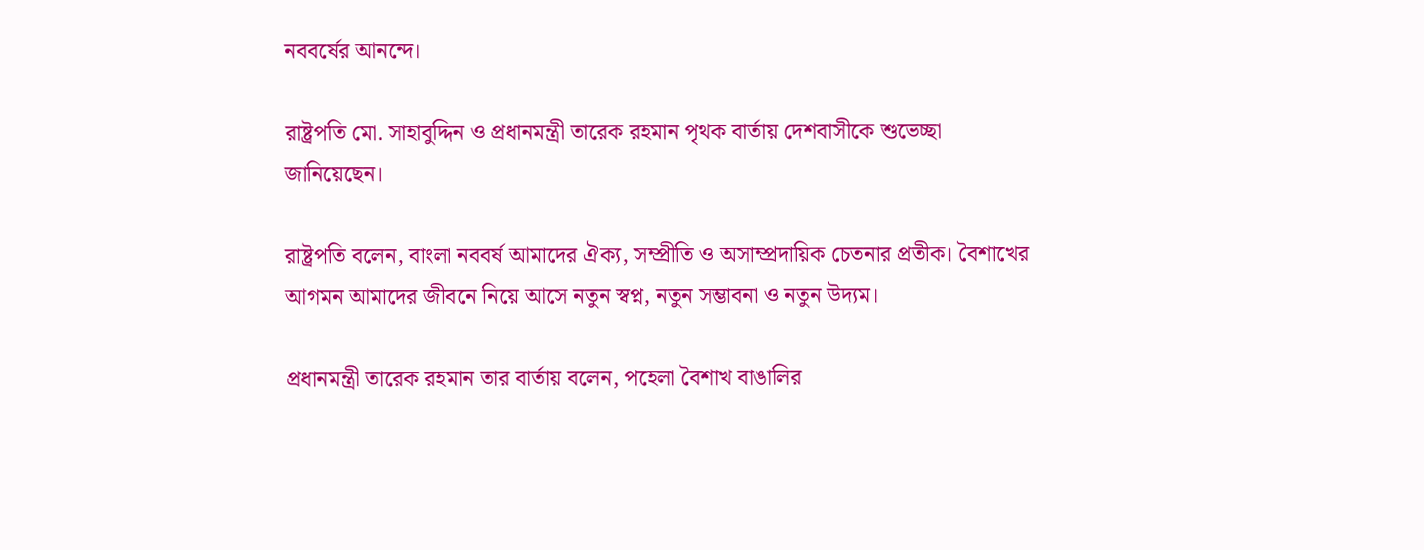নববর্ষের আনন্দে।

রাষ্ট্রপতি মো. সাহাবুদ্দিন ও প্রধানমন্ত্রী তারেক রহমান পৃথক বার্তায় দেশবাসীকে শুভেচ্ছা জানিয়েছেন।

রাষ্ট্রপতি বলেন, বাংলা নববর্ষ আমাদের ঐক্য, সম্প্রীতি ও অসাম্প্রদায়িক চেতনার প্রতীক। বৈশাখের আগমন আমাদের জীবনে নিয়ে আসে নতুন স্বপ্ন, নতুন সম্ভাবনা ও নতুন উদ্যম।

প্রধানমন্ত্রী তারেক রহমান তার বার্তায় বলেন, পহেলা বৈশাখ বাঙালির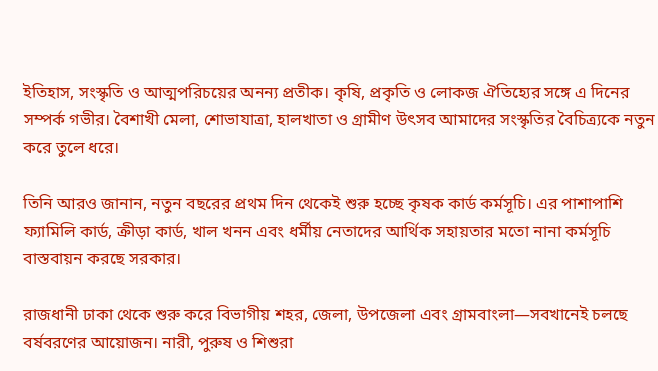ইতিহাস, সংস্কৃতি ও আত্মপরিচয়ের অনন্য প্রতীক। কৃষি, প্রকৃতি ও লোকজ ঐতিহ্যের সঙ্গে এ দিনের সম্পর্ক গভীর। বৈশাখী মেলা, শোভাযাত্রা, হালখাতা ও গ্রামীণ উৎসব আমাদের সংস্কৃতির বৈচিত্র্যকে নতুন করে তুলে ধরে।

তিনি আরও জানান, নতুন বছরের প্রথম দিন থেকেই শুরু হচ্ছে কৃষক কার্ড কর্মসূচি। এর পাশাপাশি ফ্যামিলি কার্ড, ক্রীড়া কার্ড, খাল খনন এবং ধর্মীয় নেতাদের আর্থিক সহায়তার মতো নানা কর্মসূচি বাস্তবায়ন করছে সরকার।

রাজধানী ঢাকা থেকে শুরু করে বিভাগীয় শহর, জেলা, উপজেলা এবং গ্রামবাংলা—সবখানেই চলছে বর্ষবরণের আয়োজন। নারী, পুরুষ ও শিশুরা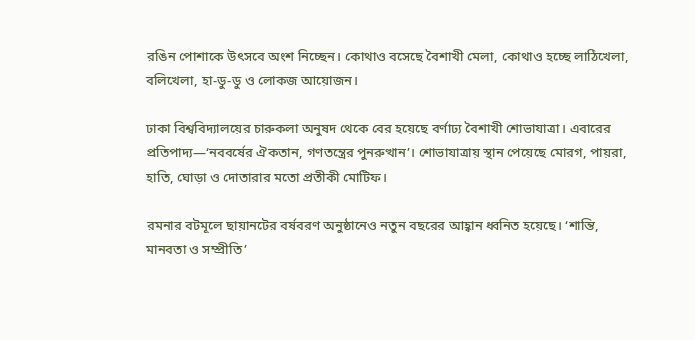রঙিন পোশাকে উৎসবে অংশ নিচ্ছেন। কোথাও বসেছে বৈশাখী মেলা, কোথাও হচ্ছে লাঠিখেলা, বলিখেলা, হা-ডু-ডু ও লোকজ আয়োজন।

ঢাকা বিশ্ববিদ্যালয়ের চারুকলা অনুষদ থেকে বের হয়েছে বর্ণাঢ্য বৈশাখী শোভাযাত্রা। এবারের প্রতিপাদ্য—‘নববর্ষের ঐকতান, গণতন্ত্রের পুনরুত্থান’। শোভাযাত্রায় স্থান পেয়েছে মোরগ, পায়রা, হাতি, ঘোড়া ও দোতারার মতো প্রতীকী মোটিফ।

রমনার বটমূলে ছায়ানটের বর্ষবরণ অনুষ্ঠানেও নতুন বছরের আহ্বান ধ্বনিত হয়েছে। ‘শান্তি, মানবতা ও সম্প্রীতি’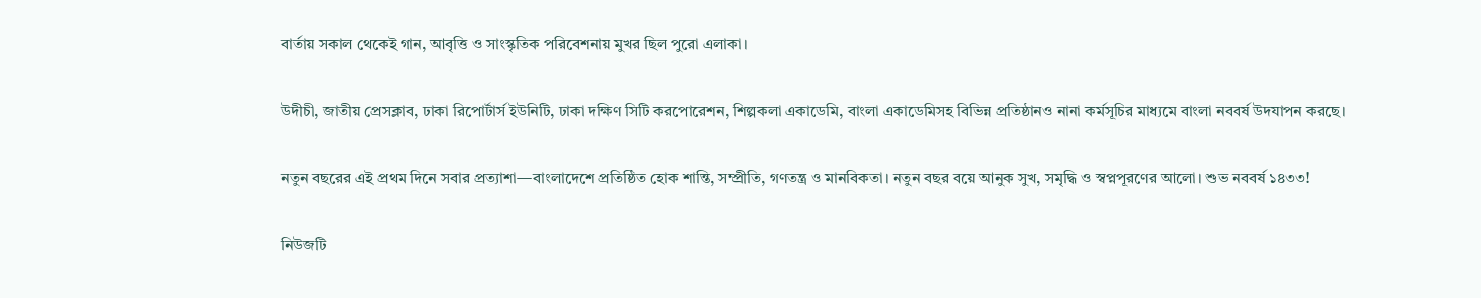বার্তায় সকাল থেকেই গান, আবৃত্তি ও সাংস্কৃতিক পরিবেশনায় মুখর ছিল পুরো এলাকা।

উদীচী, জাতীয় প্রেসক্লাব, ঢাকা রিপোর্টার্স ইউনিটি, ঢাকা দক্ষিণ সিটি করপোরেশন, শিল্পকলা একাডেমি, বাংলা একাডেমিসহ বিভিন্ন প্রতিষ্ঠানও নানা কর্মসূচির মাধ্যমে বাংলা নববর্ষ উদযাপন করছে।

নতুন বছরের এই প্রথম দিনে সবার প্রত্যাশা—বাংলাদেশে প্রতিষ্ঠিত হোক শান্তি, সম্প্রীতি, গণতন্ত্র ও মানবিকতা। নতুন বছর বয়ে আনুক সুখ, সমৃদ্ধি ও স্বপ্নপূরণের আলো। শুভ নববর্ষ ১৪৩৩!

নিউজটি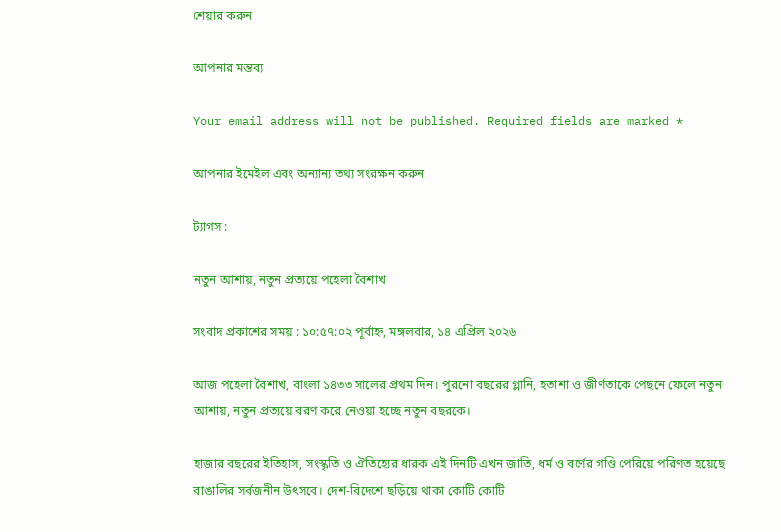শেয়ার করুন

আপনার মন্তব্য

Your email address will not be published. Required fields are marked *

আপনার ইমেইল এবং অন্যান্য তথ্য সংরক্ষন করুন

ট্যাগস :

নতুন আশায়, নতুন প্রত্যয়ে পহেলা বৈশাখ

সংবাদ প্রকাশের সময় : ১০:৫৭:০২ পূর্বাহ্ন, মঙ্গলবার, ১৪ এপ্রিল ২০২৬

আজ পহেলা বৈশাখ, বাংলা ১৪৩৩ সালের প্রথম দিন। পুরনো বছরের গ্লানি, হতাশা ও জীর্ণতাকে পেছনে ফেলে নতুন আশায়, নতুন প্রত্যয়ে বরণ করে নেওয়া হচ্ছে নতুন বছরকে।

হাজার বছরের ইতিহাস, সংস্কৃতি ও ঐতিহ্যের ধারক এই দিনটি এখন জাতি, ধর্ম ও বর্ণের গণ্ডি পেরিয়ে পরিণত হয়েছে বাঙালির সর্বজনীন উৎসবে। দেশ-বিদেশে ছড়িয়ে থাকা কোটি কোটি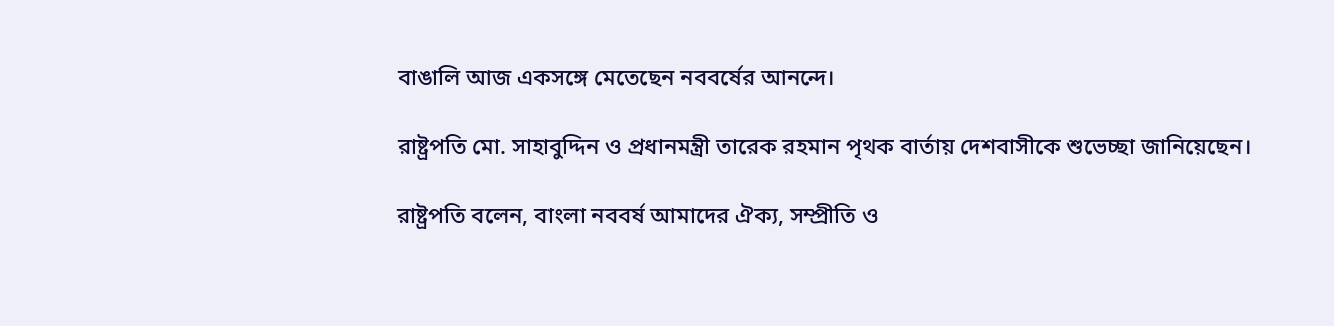বাঙালি আজ একসঙ্গে মেতেছেন নববর্ষের আনন্দে।

রাষ্ট্রপতি মো. সাহাবুদ্দিন ও প্রধানমন্ত্রী তারেক রহমান পৃথক বার্তায় দেশবাসীকে শুভেচ্ছা জানিয়েছেন।

রাষ্ট্রপতি বলেন, বাংলা নববর্ষ আমাদের ঐক্য, সম্প্রীতি ও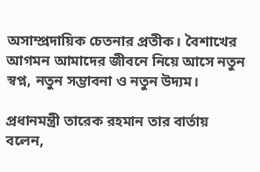অসাম্প্রদায়িক চেতনার প্রতীক। বৈশাখের আগমন আমাদের জীবনে নিয়ে আসে নতুন স্বপ্ন, নতুন সম্ভাবনা ও নতুন উদ্যম।

প্রধানমন্ত্রী তারেক রহমান তার বার্তায় বলেন,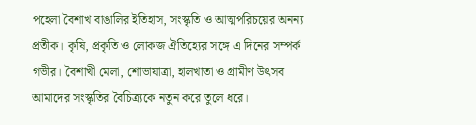পহেলা বৈশাখ বাঙালির ইতিহাস, সংস্কৃতি ও আত্মপরিচয়ের অনন্য প্রতীক। কৃষি, প্রকৃতি ও লোকজ ঐতিহ্যের সঙ্গে এ দিনের সম্পর্ক গভীর। বৈশাখী মেলা, শোভাযাত্রা, হালখাতা ও গ্রামীণ উৎসব আমাদের সংস্কৃতির বৈচিত্র্যকে নতুন করে তুলে ধরে।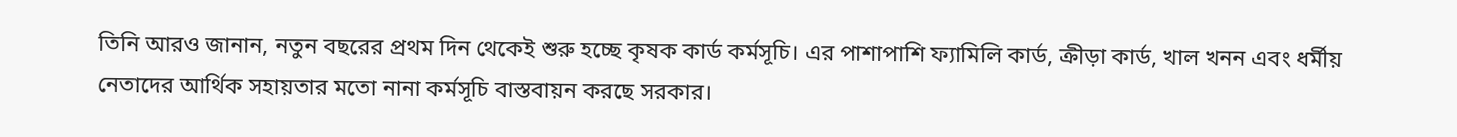তিনি আরও জানান, নতুন বছরের প্রথম দিন থেকেই শুরু হচ্ছে কৃষক কার্ড কর্মসূচি। এর পাশাপাশি ফ্যামিলি কার্ড, ক্রীড়া কার্ড, খাল খনন এবং ধর্মীয় নেতাদের আর্থিক সহায়তার মতো নানা কর্মসূচি বাস্তবায়ন করছে সরকার।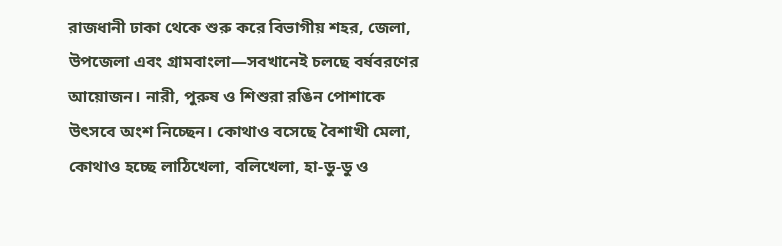রাজধানী ঢাকা থেকে শুরু করে বিভাগীয় শহর, জেলা, উপজেলা এবং গ্রামবাংলা—সবখানেই চলছে বর্ষবরণের আয়োজন। নারী, পুরুষ ও শিশুরা রঙিন পোশাকে উৎসবে অংশ নিচ্ছেন। কোথাও বসেছে বৈশাখী মেলা, কোথাও হচ্ছে লাঠিখেলা, বলিখেলা, হা-ডু-ডু ও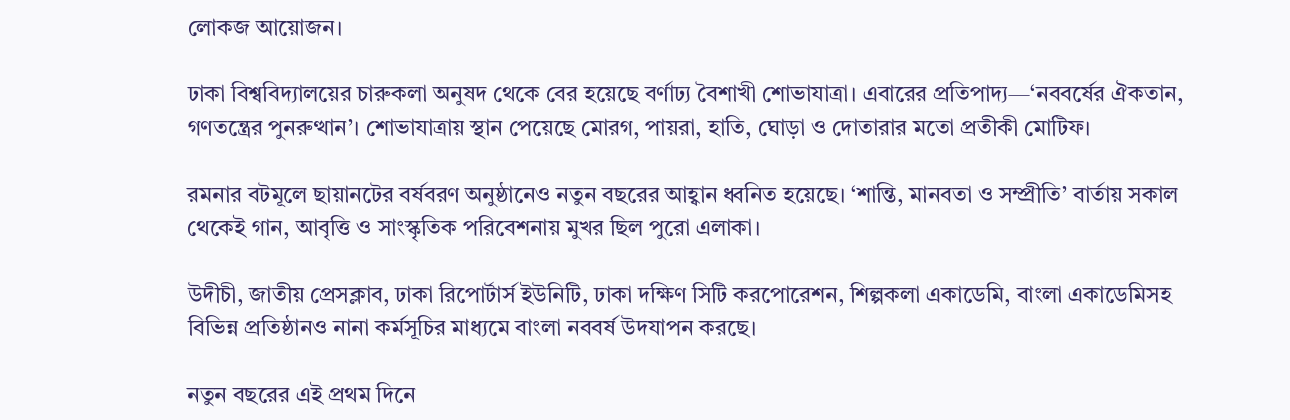লোকজ আয়োজন।

ঢাকা বিশ্ববিদ্যালয়ের চারুকলা অনুষদ থেকে বের হয়েছে বর্ণাঢ্য বৈশাখী শোভাযাত্রা। এবারের প্রতিপাদ্য—‘নববর্ষের ঐকতান, গণতন্ত্রের পুনরুত্থান’। শোভাযাত্রায় স্থান পেয়েছে মোরগ, পায়রা, হাতি, ঘোড়া ও দোতারার মতো প্রতীকী মোটিফ।

রমনার বটমূলে ছায়ানটের বর্ষবরণ অনুষ্ঠানেও নতুন বছরের আহ্বান ধ্বনিত হয়েছে। ‘শান্তি, মানবতা ও সম্প্রীতি’ বার্তায় সকাল থেকেই গান, আবৃত্তি ও সাংস্কৃতিক পরিবেশনায় মুখর ছিল পুরো এলাকা।

উদীচী, জাতীয় প্রেসক্লাব, ঢাকা রিপোর্টার্স ইউনিটি, ঢাকা দক্ষিণ সিটি করপোরেশন, শিল্পকলা একাডেমি, বাংলা একাডেমিসহ বিভিন্ন প্রতিষ্ঠানও নানা কর্মসূচির মাধ্যমে বাংলা নববর্ষ উদযাপন করছে।

নতুন বছরের এই প্রথম দিনে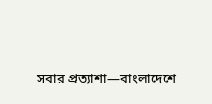সবার প্রত্যাশা—বাংলাদেশে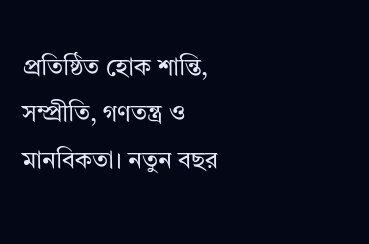প্রতিষ্ঠিত হোক শান্তি, সম্প্রীতি, গণতন্ত্র ও মানবিকতা। নতুন বছর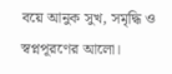বয়ে আনুক সুখ, সমৃদ্ধি ও স্বপ্নপূরণের আলো।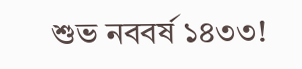শুভ নববর্ষ ১৪৩৩!